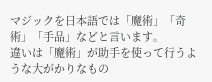マジックを日本語では「魔術」「奇術」「手品」などと言います。
違いは「魔術」が助手を使って行うような大がかりなもの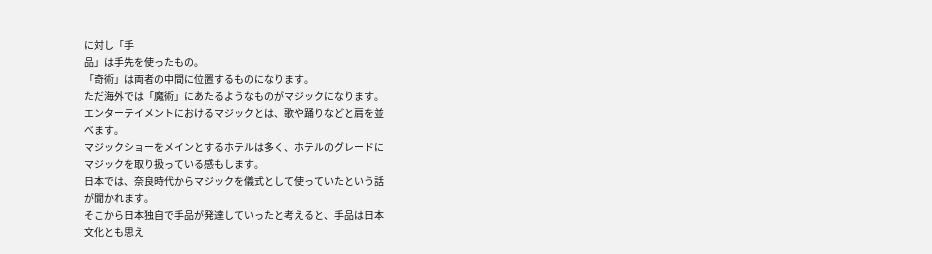に対し「手
品」は手先を使ったもの。
「奇術」は両者の中間に位置するものになります。
ただ海外では「魔術」にあたるようなものがマジックになります。
エンターテイメントにおけるマジックとは、歌や踊りなどと肩を並
べます。
マジックショーをメインとするホテルは多く、ホテルのグレードに
マジックを取り扱っている感もします。
日本では、奈良時代からマジックを儀式として使っていたという話
が聞かれます。
そこから日本独自で手品が発達していったと考えると、手品は日本
文化とも思え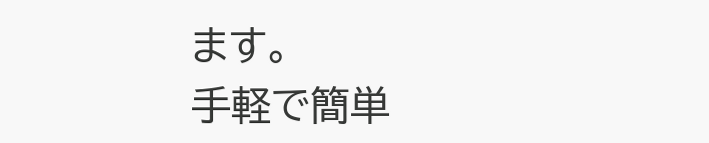ます。
手軽で簡単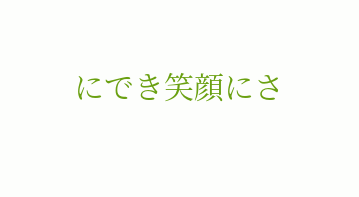にでき笑顔にさ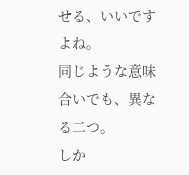せる、いいですよね。
同じような意味合いでも、異なる二つ。
しか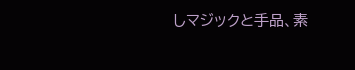しマジックと手品、素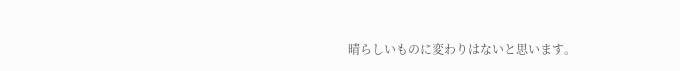晴らしいものに変わりはないと思います。